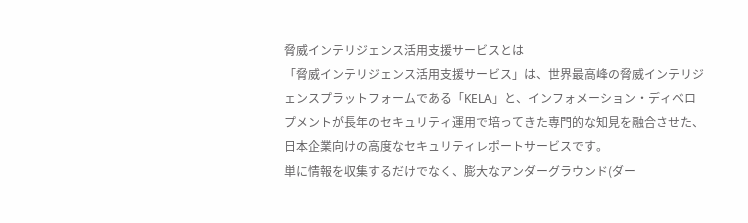脅威インテリジェンス活用支援サービスとは
「脅威インテリジェンス活用支援サービス」は、世界最高峰の脅威インテリジェンスプラットフォームである「KELA」と、インフォメーション・ディベロプメントが長年のセキュリティ運用で培ってきた専門的な知見を融合させた、日本企業向けの高度なセキュリティレポートサービスです。
単に情報を収集するだけでなく、膨大なアンダーグラウンド(ダー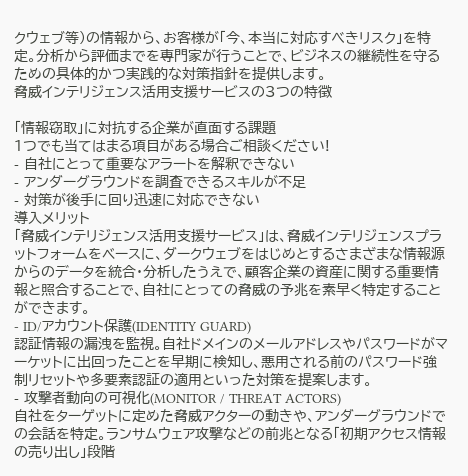クウェブ等)の情報から、お客様が「今、本当に対応すべきリスク」を特定。分析から評価までを専門家が行うことで、ビジネスの継続性を守るための具体的かつ実践的な対策指針を提供します。
脅威インテリジェンス活用支援サービスの3つの特徴

「情報窃取」に対抗する企業が直面する課題
1つでも当てはまる項目がある場合ご相談ください!
- 自社にとって重要なアラートを解釈できない
- アンダーグラウンドを調査できるスキルが不足
- 対策が後手に回り迅速に対応できない
導入メリット
「脅威インテリジェンス活用支援サービス」は、脅威インテリジェンスプラットフォームをベースに、ダークウェブをはじめとするさまざまな情報源からのデータを統合・分析したうえで、顧客企業の資産に関する重要情報と照合することで、自社にとっての脅威の予兆を素早く特定することができます。
- ID/アカウント保護(IDENTITY GUARD)
認証情報の漏洩を監視。自社ドメインのメールアドレスやパスワードがマーケットに出回ったことを早期に検知し、悪用される前のパスワード強制リセットや多要素認証の適用といった対策を提案します。
- 攻撃者動向の可視化(MONITOR / THREAT ACTORS)
自社をターゲットに定めた脅威アクターの動きや、アンダーグラウンドでの会話を特定。ランサムウェア攻撃などの前兆となる「初期アクセス情報の売り出し」段階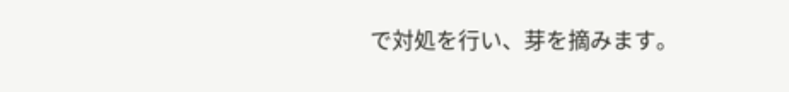で対処を行い、芽を摘みます。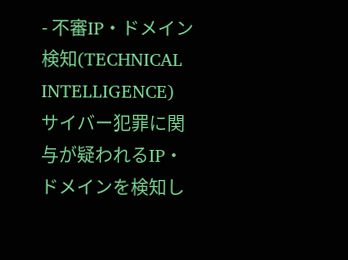- 不審IP・ドメイン検知(TECHNICAL INTELLIGENCE)
サイバー犯罪に関与が疑われるIP・ドメインを検知し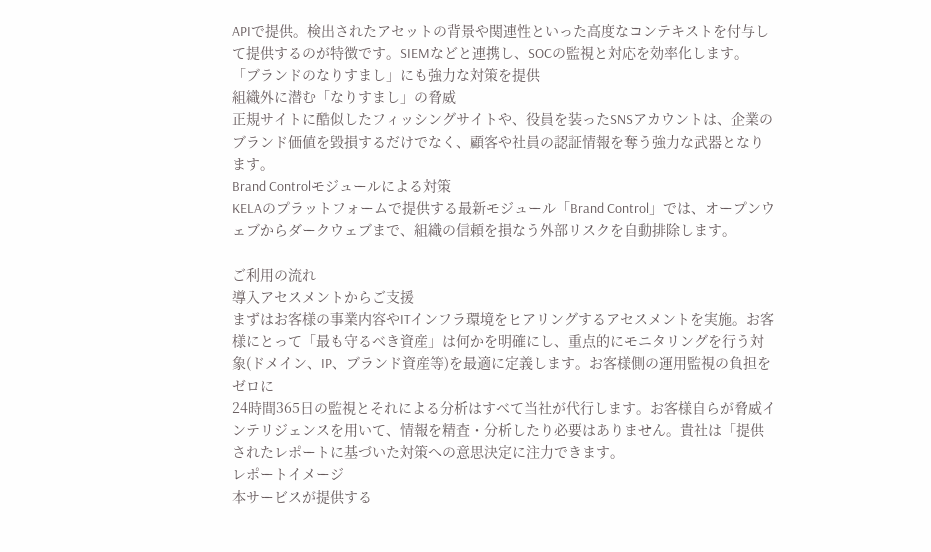APIで提供。検出されたアセットの背景や関連性といった高度なコンテキストを付与して提供するのが特徴です。SIEMなどと連携し、SOCの監視と対応を効率化します。
「ブランドのなりすまし」にも強力な対策を提供
組織外に潜む「なりすまし」の脅威
正規サイトに酷似したフィッシングサイトや、役員を装ったSNSアカウントは、企業のブランド価値を毀損するだけでなく、顧客や社員の認証情報を奪う強力な武器となります。
Brand Controlモジュールによる対策
KELAのプラットフォームで提供する最新モジュール「Brand Control」では、オープンウェブからダークウェブまで、組織の信頼を損なう外部リスクを自動排除します。

ご利用の流れ
導入アセスメントからご支援
まずはお客様の事業内容やITインフラ環境をヒアリングするアセスメントを実施。お客様にとって「最も守るべき資産」は何かを明確にし、重点的にモニタリングを行う対象(ドメイン、IP、ブランド資産等)を最適に定義します。お客様側の運用監視の負担をゼロに
24時間365日の監視とそれによる分析はすべて当社が代行します。お客様自らが脅威インテリジェンスを用いて、情報を精査・分析したり必要はありません。貴社は「提供されたレポートに基づいた対策への意思決定に注力できます。
レポートイメージ
本サービスが提供する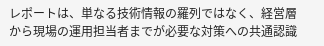レポートは、単なる技術情報の羅列ではなく、経営層から現場の運用担当者までが必要な対策への共通認識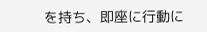を持ち、即座に行動に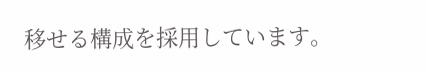移せる構成を採用しています。